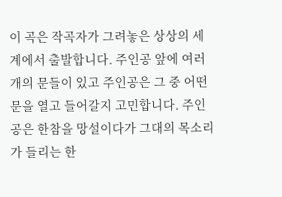이 곡은 작곡자가 그려놓은 상상의 세계에서 출발합니다. 주인공 앞에 여러 개의 문들이 있고 주인공은 그 중 어떤 문을 열고 들어갈지 고민합니다. 주인공은 한참을 망설이다가 그대의 목소리가 들리는 한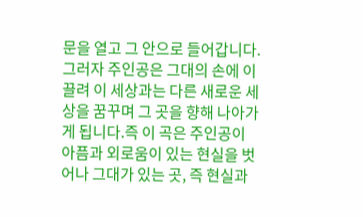문을 열고 그 안으로 들어갑니다. 그러자 주인공은 그대의 손에 이끌려 이 세상과는 다른 새로운 세상을 꿈꾸며 그 곳을 향해 나아가게 됩니다.즉 이 곡은 주인공이 아픔과 외로움이 있는 현실을 벗어나 그대가 있는 곳, 즉 현실과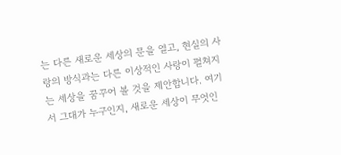는 다른 새로운 세상의 문을 열고, 현실의 사랑의 방식과는 다른 이상적인 사랑이 펼쳐지는 세상을 꿈꾸어 볼 것을 제안합니다. 여기서 그대가 누구인지, 새로운 세상이 무엇인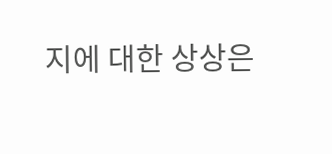지에 대한 상상은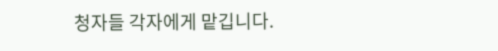청자들 각자에게 맡깁니다.